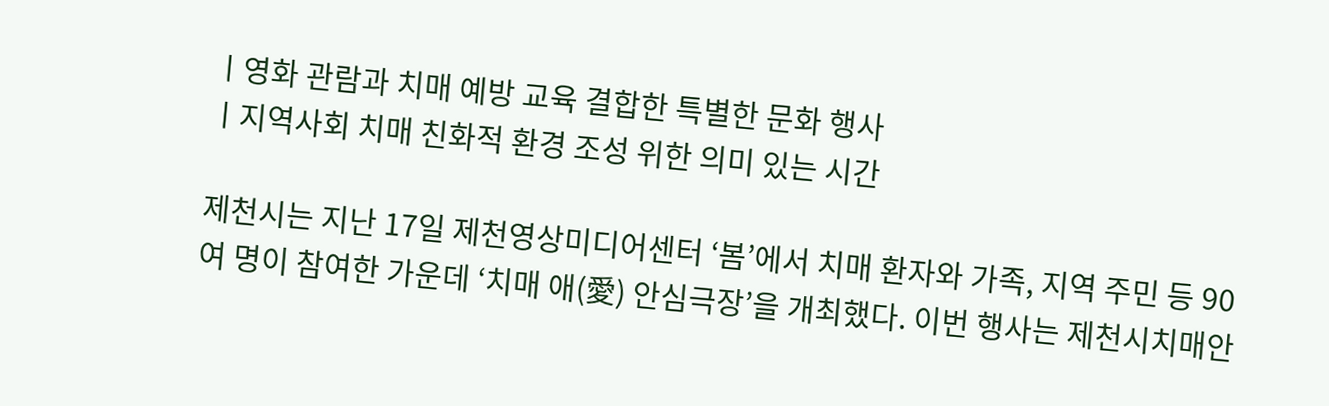ㅣ영화 관람과 치매 예방 교육 결합한 특별한 문화 행사
ㅣ지역사회 치매 친화적 환경 조성 위한 의미 있는 시간

제천시는 지난 17일 제천영상미디어센터 ‘봄’에서 치매 환자와 가족, 지역 주민 등 90여 명이 참여한 가운데 ‘치매 애(愛) 안심극장’을 개최했다. 이번 행사는 제천시치매안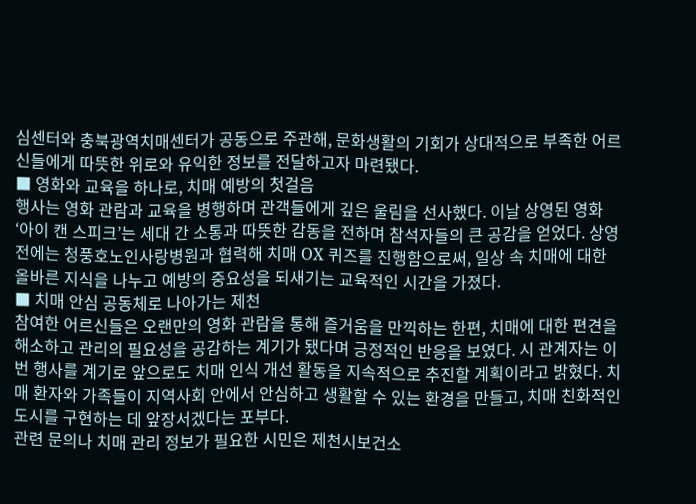심센터와 충북광역치매센터가 공동으로 주관해, 문화생활의 기회가 상대적으로 부족한 어르신들에게 따뜻한 위로와 유익한 정보를 전달하고자 마련됐다.
■ 영화와 교육을 하나로, 치매 예방의 첫걸음
행사는 영화 관람과 교육을 병행하며 관객들에게 깊은 울림을 선사했다. 이날 상영된 영화 ‘아이 캔 스피크’는 세대 간 소통과 따뜻한 감동을 전하며 참석자들의 큰 공감을 얻었다. 상영 전에는 청풍호노인사랑병원과 협력해 치매 OX 퀴즈를 진행함으로써, 일상 속 치매에 대한 올바른 지식을 나누고 예방의 중요성을 되새기는 교육적인 시간을 가졌다.
■ 치매 안심 공동체로 나아가는 제천
참여한 어르신들은 오랜만의 영화 관람을 통해 즐거움을 만끽하는 한편, 치매에 대한 편견을 해소하고 관리의 필요성을 공감하는 계기가 됐다며 긍정적인 반응을 보였다. 시 관계자는 이번 행사를 계기로 앞으로도 치매 인식 개선 활동을 지속적으로 추진할 계획이라고 밝혔다. 치매 환자와 가족들이 지역사회 안에서 안심하고 생활할 수 있는 환경을 만들고, 치매 친화적인 도시를 구현하는 데 앞장서겠다는 포부다.
관련 문의나 치매 관리 정보가 필요한 시민은 제천시보건소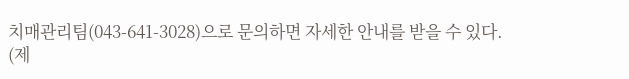치매관리팀(043-641-3028)으로 문의하면 자세한 안내를 받을 수 있다.
(제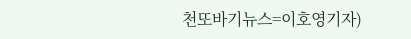천또바기뉴스=이호영기자)